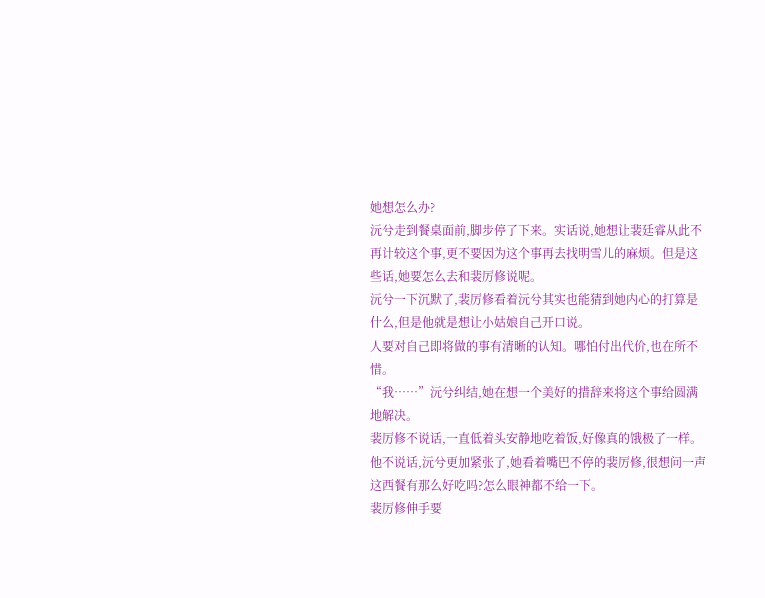她想怎么办?
沅兮走到餐桌面前,脚步停了下来。实话说,她想让裴廷睿从此不再计较这个事,更不要因为这个事再去找明雪儿的麻烦。但是这些话,她要怎么去和裴厉修说呢。
沅兮一下沉默了,裴厉修看着沅兮其实也能猜到她内心的打算是什么,但是他就是想让小姑娘自己开口说。
人要对自己即将做的事有清晰的认知。哪怕付出代价,也在所不惜。
“我……”沅兮纠结,她在想一个美好的措辞来将这个事给圆满地解决。
裴厉修不说话,一直低着头安静地吃着饭,好像真的饿极了一样。
他不说话,沅兮更加紧张了,她看着嘴巴不停的裴厉修,很想问一声这西餐有那么好吃吗?怎么眼神都不给一下。
裴厉修伸手要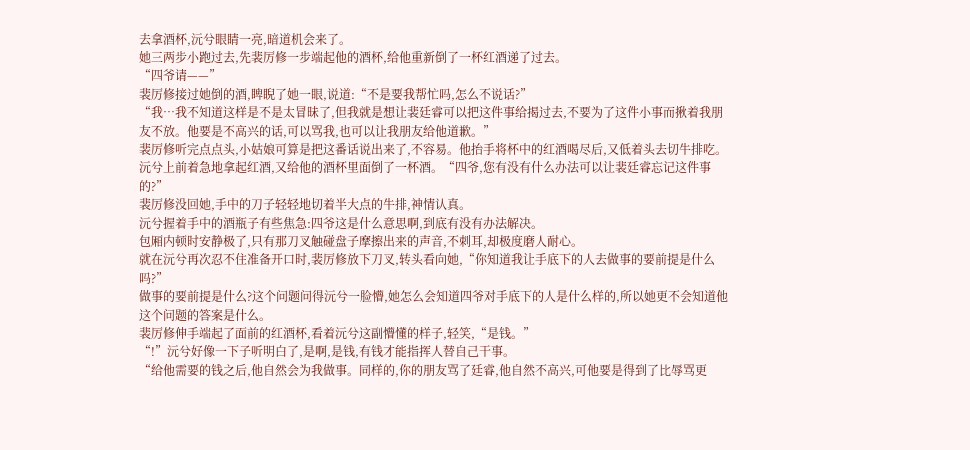去拿酒杯,沅兮眼睛一亮,暗道机会来了。
她三两步小跑过去,先裴厉修一步端起他的酒杯,给他重新倒了一杯红酒递了过去。
“四爷请——”
裴厉修接过她倒的酒,睥睨了她一眼,说道:“不是要我帮忙吗,怎么不说话?”
“我…我不知道这样是不是太冒昧了,但我就是想让裴廷睿可以把这件事给揭过去,不要为了这件小事而揪着我朋友不放。他要是不高兴的话,可以骂我,也可以让我朋友给他道歉。”
裴厉修听完点点头,小姑娘可算是把这番话说出来了,不容易。他抬手将杯中的红酒喝尽后,又低着头去切牛排吃。
沅兮上前着急地拿起红酒,又给他的酒杯里面倒了一杯酒。“四爷,您有没有什么办法可以让裴廷睿忘记这件事的?”
裴厉修没回她,手中的刀子轻轻地切着半大点的牛排,神情认真。
沅兮握着手中的酒瓶子有些焦急:四爷这是什么意思啊,到底有没有办法解决。
包厢内顿时安静极了,只有那刀叉触碰盘子摩擦出来的声音,不刺耳,却极度磨人耐心。
就在沅兮再次忍不住准备开口时,裴厉修放下刀叉,转头看向她,“你知道我让手底下的人去做事的要前提是什么吗?”
做事的要前提是什么?这个问题问得沅兮一脸懵,她怎么会知道四爷对手底下的人是什么样的,所以她更不会知道他这个问题的答案是什么。
裴厉修伸手端起了面前的红酒杯,看着沅兮这副懵懂的样子,轻笑,“是钱。”
“!”沅兮好像一下子听明白了,是啊,是钱,有钱才能指挥人替自己干事。
“给他需要的钱之后,他自然会为我做事。同样的,你的朋友骂了廷睿,他自然不高兴,可他要是得到了比辱骂更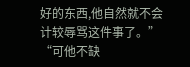好的东西,他自然就不会计较辱骂这件事了。”
“可他不缺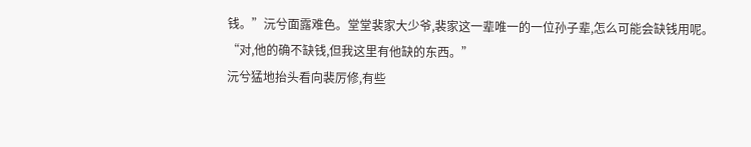钱。”沅兮面露难色。堂堂裴家大少爷,裴家这一辈唯一的一位孙子辈,怎么可能会缺钱用呢。
“对,他的确不缺钱,但我这里有他缺的东西。”
沅兮猛地抬头看向裴厉修,有些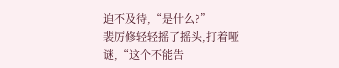迫不及待,“是什么?”
裴厉修轻轻摇了摇头,打着哑谜,“这个不能告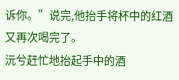诉你。”说完,他抬手将杯中的红酒又再次喝完了。
沅兮赶忙地抬起手中的酒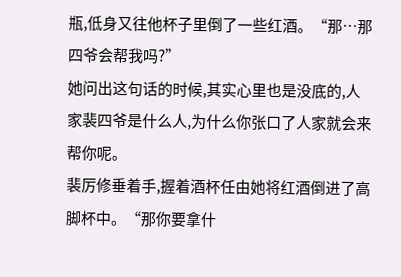瓶,低身又往他杯子里倒了一些红酒。“那…那四爷会帮我吗?”
她问出这句话的时候,其实心里也是没底的,人家裴四爷是什么人,为什么你张口了人家就会来帮你呢。
裴厉修垂着手,握着酒杯任由她将红酒倒进了高脚杯中。“那你要拿什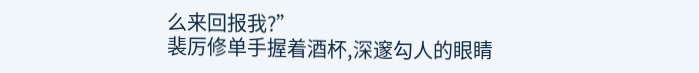么来回报我?”
裴厉修单手握着酒杯,深邃勾人的眼睛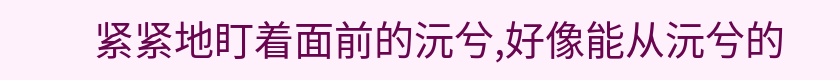紧紧地盯着面前的沅兮,好像能从沅兮的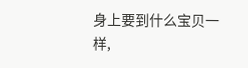身上要到什么宝贝一样,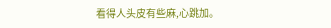看得人头皮有些麻,心跳加。